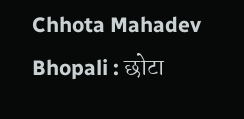Chhota Mahadev Bhopali : छोटा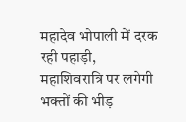महादेव भोपाली में दरक रही पहाड़ी, महाशिवरात्रि पर लगेगी भक्तों की भीड़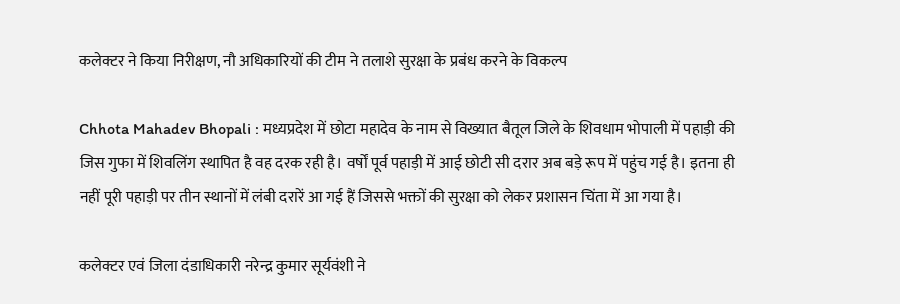कलेक्टर ने किया निरीक्षण, नौ अधिकारियों की टीम ने तलाशे सुरक्षा के प्रबंध करने के विकल्प

Chhota Mahadev Bhopali : मध्यप्रदेश में छोटा महादेव के नाम से विख्यात बैतूल जिले के शिवधाम भोपाली में पहाड़ी की जिस गुफा में शिवलिंग स्थापित है वह दरक रही है। वर्षों पूर्व पहाड़ी में आई छोटी सी दरार अब बड़े रूप में पहुंच गई है। इतना ही नहीं पूरी पहाड़ी पर तीन स्थानों में लंबी दरारें आ गई हैं जिससे भक्तों की सुरक्षा को लेकर प्रशासन चिंता में आ गया है।

कलेक्टर एवं जिला दंडाधिकारी नरेन्द्र कुमार सूर्यवंशी ने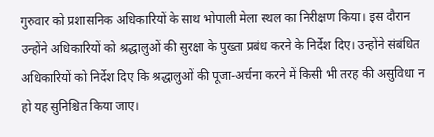गुरुवार को प्रशासनिक अधिकारियों के साथ भोपाली मेला स्थल का निरीक्षण किया। इस दौरान उन्होंने अधिकारियों को श्रद्धालुओं की सुरक्षा के पुख्ता प्रबंध करने के निर्देश दिए। उन्होंने संबंधित अधिकारियों को निर्देश दिए कि श्रद्धालुओं की पूजा-अर्चना करने में किसी भी तरह की असुविधा न हो यह सुनिश्चित किया जाए।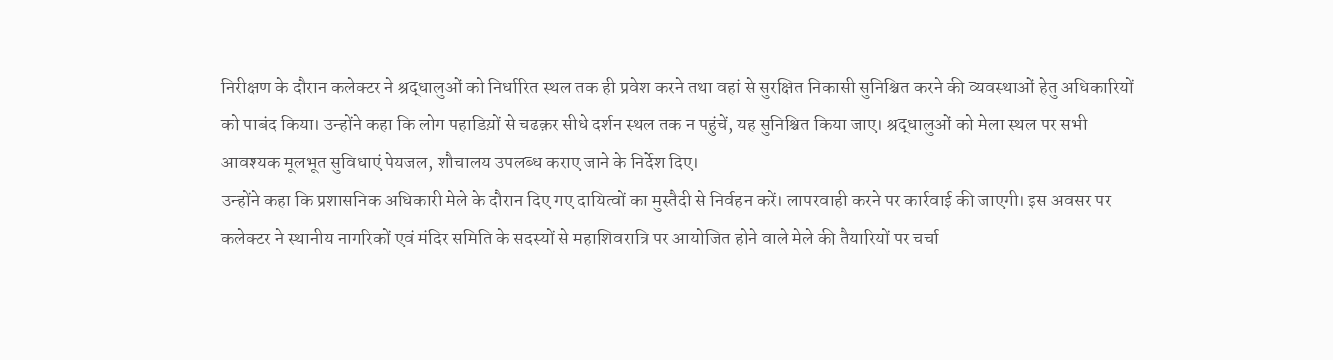निरीक्षण के दौरान कलेक्टर ने श्रद्धालुओं को निर्धारित स्थल तक ही प्रवेश करने तथा वहां से सुरक्षित निकासी सुनिश्चित करने की व्यवस्थाओं हेतु अधिकारियों को पाबंद किया। उन्होंने कहा कि लोग पहाडिय़ों से चढक़र सीधे दर्शन स्थल तक न पहुंचें, यह सुनिश्चित किया जाए। श्रद्धालुओं को मेला स्थल पर सभी आवश्यक मूलभूत सुविधाएं पेयजल, शौचालय उपलब्ध कराए जाने के निर्देश दिए।
उन्होंने कहा कि प्रशासनिक अधिकारी मेले के दौरान दिए गए दायित्वों का मुस्तैदी से निर्वहन करें। लापरवाही करने पर कार्रवाई की जाएगी। इस अवसर पर कलेक्टर ने स्थानीय नागरिकों एवं मंदिर समिति के सदस्यों से महाशिवरात्रि पर आयोजित होने वाले मेले की तैयारियों पर चर्चा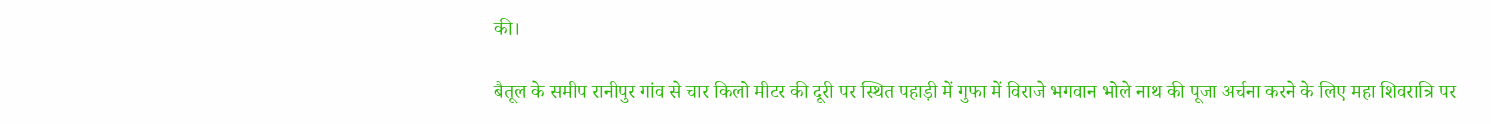की।

बैतूल के समीप रानीपुर गांव से चार किलो मीटर की दूरी पर स्थित पहाड़ी में गुफा में विराजे भगवान भोले नाथ की पूजा अर्चना करने के लिए महा शिवरात्रि पर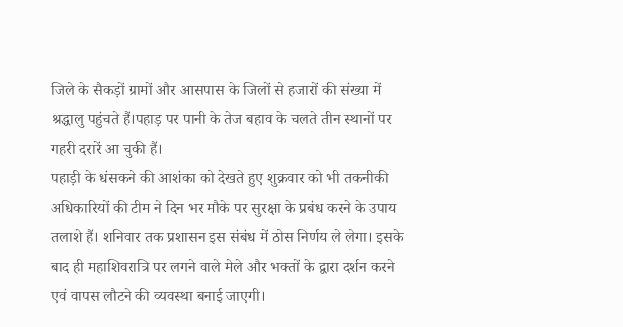जिले के सैकड़ों ग्रामों और आसपास के जिलों से हजारों की संख्या में श्रद्धालु पहुंचते हैं।पहाड़ पर पानी के तेज बहाव के चलते तीन स्थानों पर गहरी दरारें आ चुकी हैं।
पहाड़ी के धंसकने की आशंका को देखते हुए शुक्रवार को भी तकनीकी अधिकारियों की टीम ने दिन भर मौके पर सुरक्षा के प्रबंध करने के उपाय तलाशे हैं। शनिवार तक प्रशासन इस संबंध में ठोस निर्णय ले लेगा। इसके बाद ही महाशिवरात्रि पर लगने वाले मेले और भक्तों के द्वारा दर्शन करने एवं वापस लौटने की व्यवस्था बनाई जाएगी।